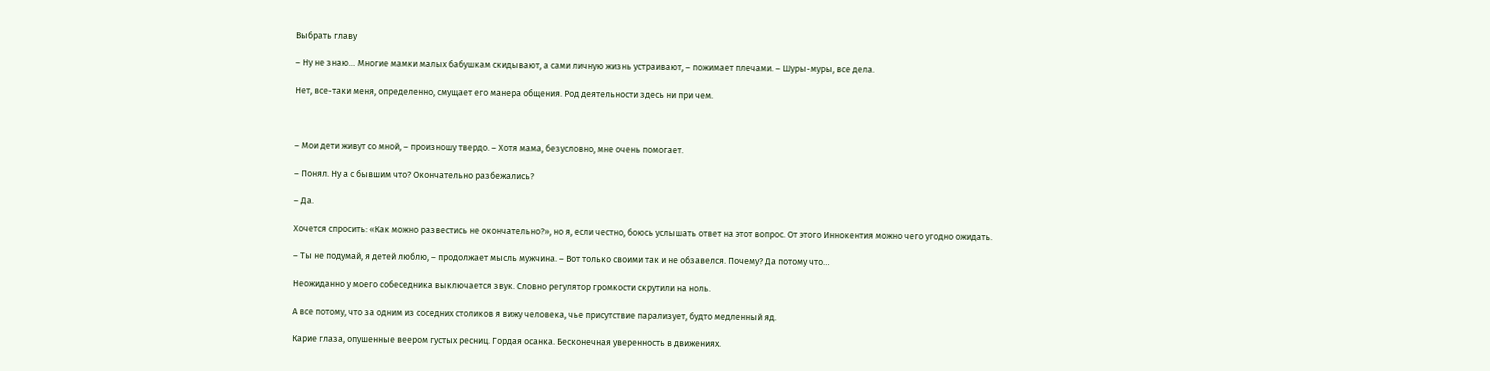Выбрать главу

– Ну не знаю… Многие мамки малых бабушкам скидывают, а сами личную жизнь устраивают, – пожимает плечами. – Шуры-муры, все дела.

Нет, все-таки меня, определенно, смущает его манера общения. Род деятельности здесь ни при чем.



– Мои дети живут со мной, – произношу твердо. – Хотя мама, безусловно, мне очень помогает.

– Понял. Ну а с бывшим что? Окончательно разбежались?

– Да.

Хочется спросить: «Как можно развестись не окончательно?», но я, если честно, боюсь услышать ответ на этот вопрос. От этого Иннокентия можно чего угодно ожидать.

– Ты не подумай, я детей люблю, – продолжает мысль мужчина. – Вот только своими так и не обзавелся. Почему? Да потому что…

Неожиданно у моего собеседника выключается звук. Словно регулятор громкости скрутили на ноль.

А все потому, что за одним из соседних столиков я вижу человека, чье присутствие парализует, будто медленный яд.

Карие глаза, опушенные веером густых ресниц. Гордая осанка. Бесконечная уверенность в движениях.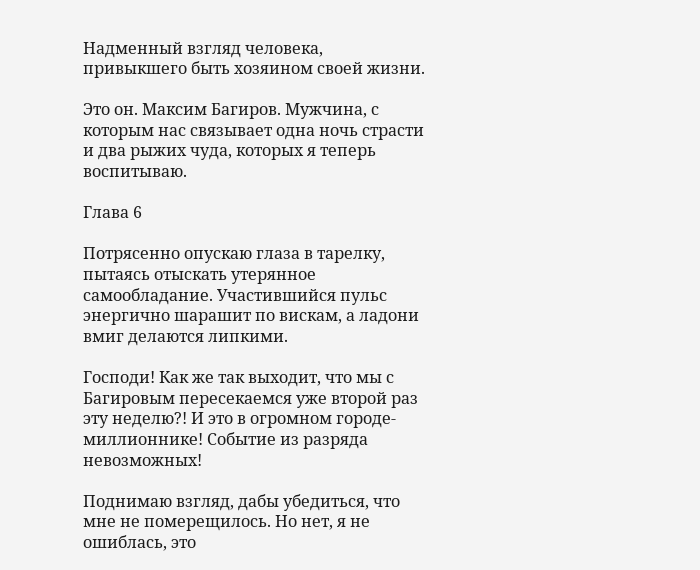Надменный взгляд человека, привыкшего быть хозяином своей жизни.

Это он. Максим Багиров. Мужчина, с которым нас связывает одна ночь страсти и два рыжих чуда, которых я теперь воспитываю.

Глава 6

Потрясенно опускаю глаза в тарелку, пытаясь отыскать утерянное самообладание. Участившийся пульс энергично шарашит по вискам, а ладони вмиг делаются липкими.

Господи! Как же так выходит, что мы с Багировым пересекаемся уже второй раз эту неделю?! И это в огромном городе-миллионнике! Событие из разряда невозможных!

Поднимаю взгляд, дабы убедиться, что мне не померещилось. Но нет, я не ошиблась, это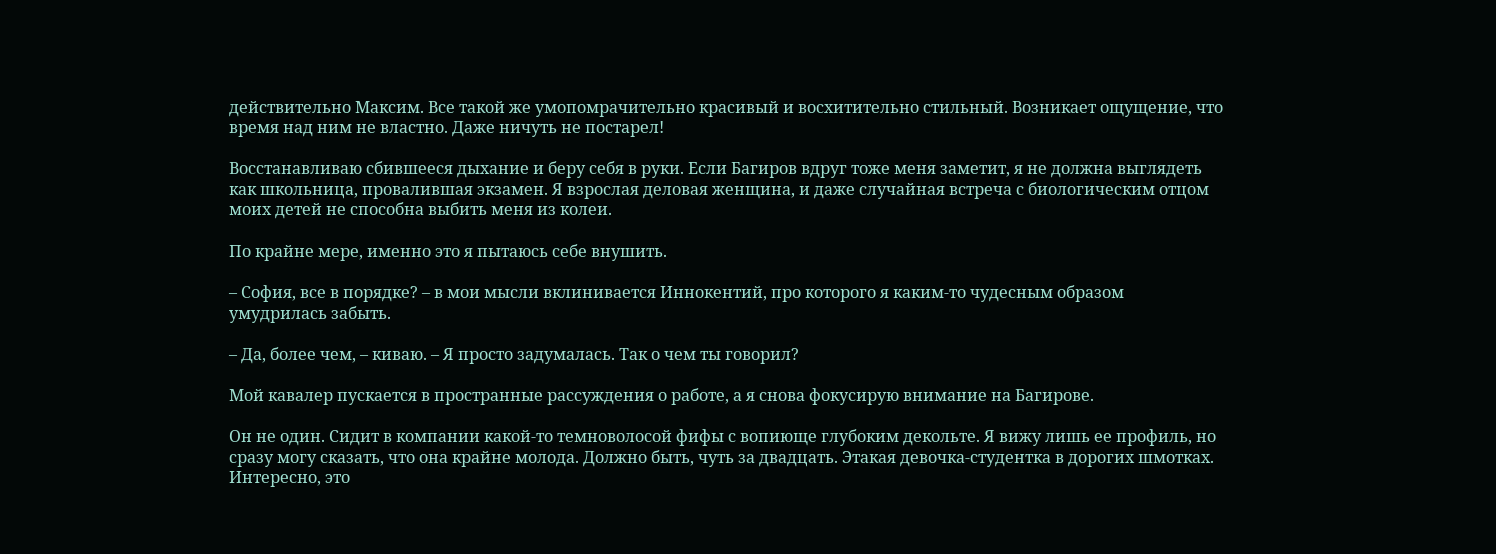действительно Максим. Все такой же умопомрачительно красивый и восхитительно стильный. Возникает ощущение, что время над ним не властно. Даже ничуть не постарел!

Восстанавливаю сбившееся дыхание и беру себя в руки. Если Багиров вдруг тоже меня заметит, я не должна выглядеть как школьница, провалившая экзамен. Я взрослая деловая женщина, и даже случайная встреча с биологическим отцом моих детей не способна выбить меня из колеи.

По крайне мере, именно это я пытаюсь себе внушить.

– София, все в порядке? – в мои мысли вклинивается Иннокентий, про которого я каким-то чудесным образом умудрилась забыть.

– Да, более чем, – киваю. – Я просто задумалась. Так о чем ты говорил?

Мой кавалер пускается в пространные рассуждения о работе, а я снова фокусирую внимание на Багирове.

Он не один. Сидит в компании какой-то темноволосой фифы с вопиюще глубоким декольте. Я вижу лишь ее профиль, но сразу могу сказать, что она крайне молода. Должно быть, чуть за двадцать. Этакая девочка-студентка в дорогих шмотках. Интересно, это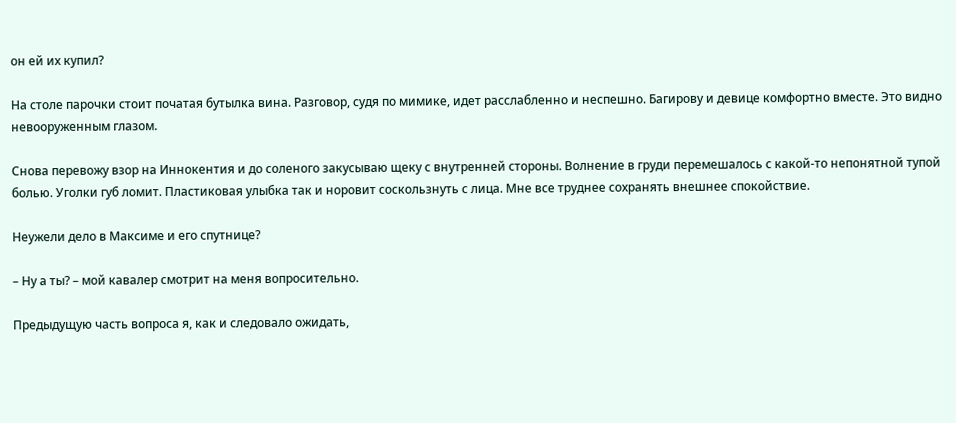он ей их купил?

На столе парочки стоит початая бутылка вина. Разговор, судя по мимике, идет расслабленно и неспешно. Багирову и девице комфортно вместе. Это видно невооруженным глазом.

Снова перевожу взор на Иннокентия и до соленого закусываю щеку с внутренней стороны. Волнение в груди перемешалось с какой-то непонятной тупой болью. Уголки губ ломит. Пластиковая улыбка так и норовит соскользнуть с лица. Мне все труднее сохранять внешнее спокойствие.

Неужели дело в Максиме и его спутнице?

– Ну а ты? – мой кавалер смотрит на меня вопросительно.

Предыдущую часть вопроса я, как и следовало ожидать,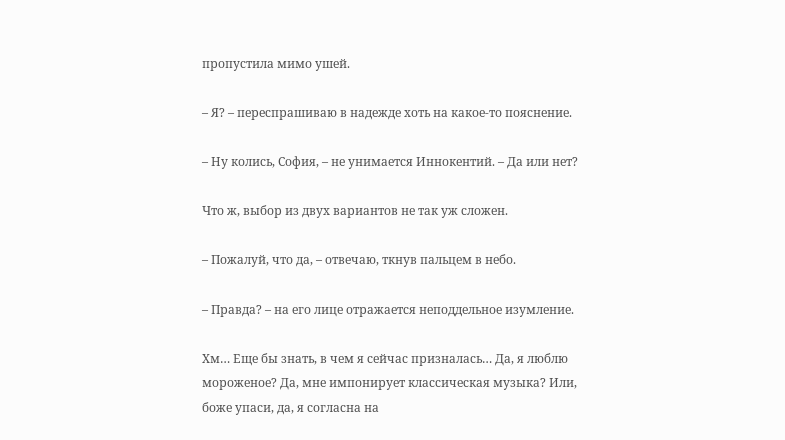пропустила мимо ушей.

– Я? – переспрашиваю в надежде хоть на какое-то пояснение.

– Ну колись, София, – не унимается Иннокентий. – Да или нет?

Что ж, выбор из двух вариантов не так уж сложен.

– Пожалуй, что да, – отвечаю, ткнув пальцем в небо.

– Правда? – на его лице отражается неподдельное изумление.

Хм… Еще бы знать, в чем я сейчас призналась… Да, я люблю мороженое? Да, мне импонирует классическая музыка? Или, боже упаси, да, я согласна на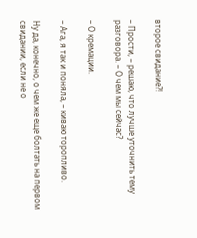второе свидание?!

– Прости, – решаю, что лучше уточнить тему разговора. – О чем мы сейчас?

– О кремации.

– Ага, я так и поняла, – киваю торопливо.

Ну да, конечно, о чем же еще болтать на первом свидании, если не о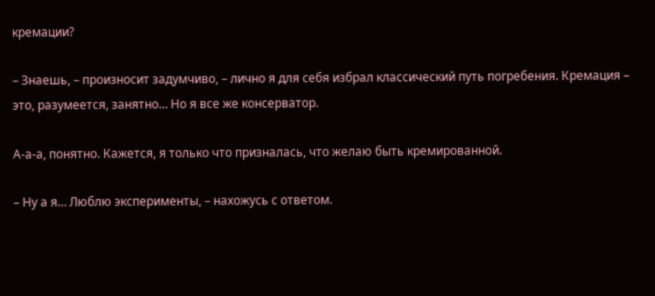кремации?

– Знаешь, – произносит задумчиво, – лично я для себя избрал классический путь погребения. Кремация – это, разумеется, занятно… Но я все же консерватор.

А-а-а, понятно. Кажется, я только что призналась, что желаю быть кремированной.

– Ну а я… Люблю эксперименты, – нахожусь с ответом.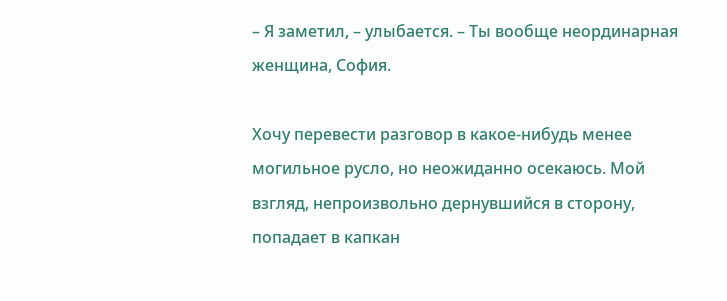– Я заметил, – улыбается. – Ты вообще неординарная женщина, София.

Хочу перевести разговор в какое-нибудь менее могильное русло, но неожиданно осекаюсь. Мой взгляд, непроизвольно дернувшийся в сторону, попадает в капкан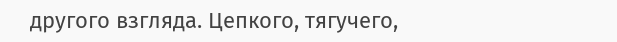другого взгляда. Цепкого, тягучего,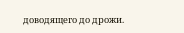доводящего до дрожи.